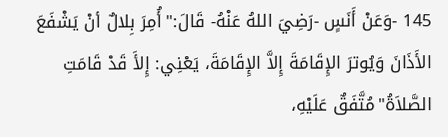145 -وَعَنْ أَنَسٍ -رَضِيَ اللهُ عَنْهُ- قَالَ:"أُمِرَ بِلالٌ أنْ يَشْفَعَ الأَذَانَ وَيُوترَ الإِقَامَةَ إِلاَّ الإِقَامَةَ، يَعْنِي: إِلأَ قَدْ قَامَتِ الصَّلاَةُ"مُتَّفَقٌ عَلَيْهِ،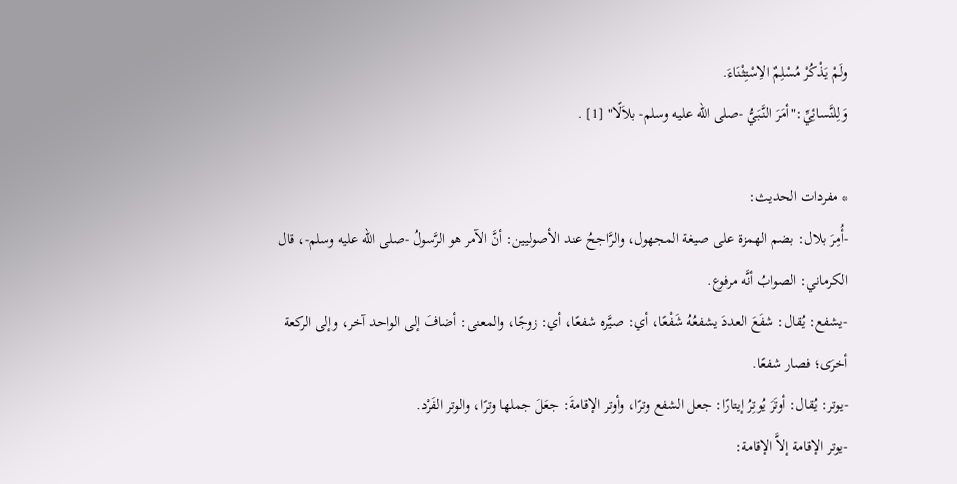ولَمْ يَذْكُرْ مُسْلِمٌ الاِسْتِثْنَاءَ.
وَلِلنَّسائِيِّ:"أمَرَ النَّبَيُّ -صلى الله عليه وسلم- بلاَلًا" [1] .

* مفردات الحديث:
-أُمِرَ بلال: بضم الهمزة على صيغة المجهول، والرَّاجحُ عند الأصوليين: أنَّ الآمر هو الرَّسولُ -صلى الله عليه وسلم-، قال الكرماني: الصوابُ أنَّه مرفوع.
-يشفع: يُقال: شفَعَ العددَ يشفعُهُ شَفْعًا، أي: صيَّره شفعًا، أي: زوجًا، والمعنى: أضافَ إلى الواحد آخر، وإلى الركعة أخرَى؛ فصار شفعًا.
-يوتر: يُقال: أوتَرَ يُوتِرُ إيتارًا: جعل الشفع وترًا، وأوتر الإقامةَ: جعَلَ جملها وترًا، والوتر الفَرْد.
-يوتر الإقامة إلاَّ الإقامة: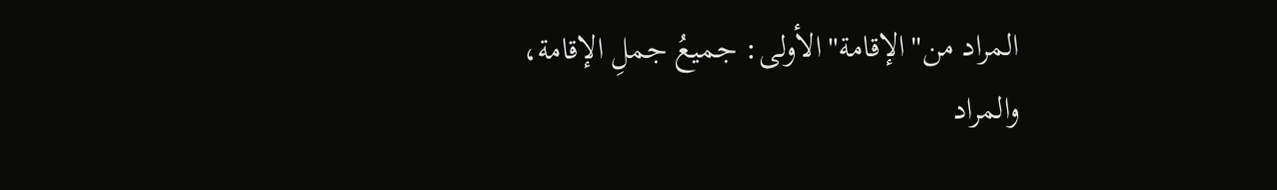المراد من"الإقامة"الأولى: جميعُ جملِ الإقامة، والمراد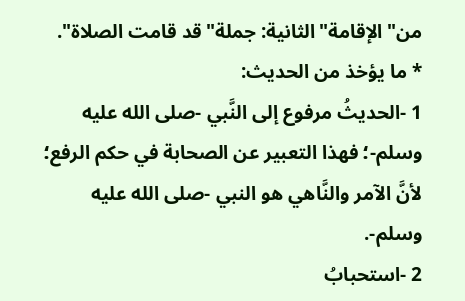من"الإقامة"الثانية: جملة"قد قامت الصلاة".
* ما يؤخذ من الحديث:
1 -الحديثُ مرفوع إلى النَّبي -صلى الله عليه وسلم-؛ فهذا التعبير عن الصحابة في حكم الرفع؛ لأنَّ الآمر والنَّاهي هو النبي -صلى الله عليه وسلم-.
2 -استحبابُ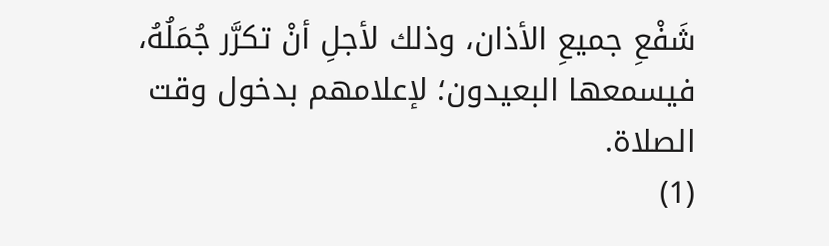شَفْعِ جميعِ الأذان، وذلك لأجلِ أنْ تكرَّر جُمَلُهُ، فيسمعها البعيدون؛ لإعلامهم بدخول وقت الصلاة.
(1)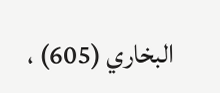البخاري (605) ،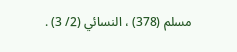مسلم (378) ، النسائي (2/ 3) .